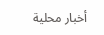أخبار محلية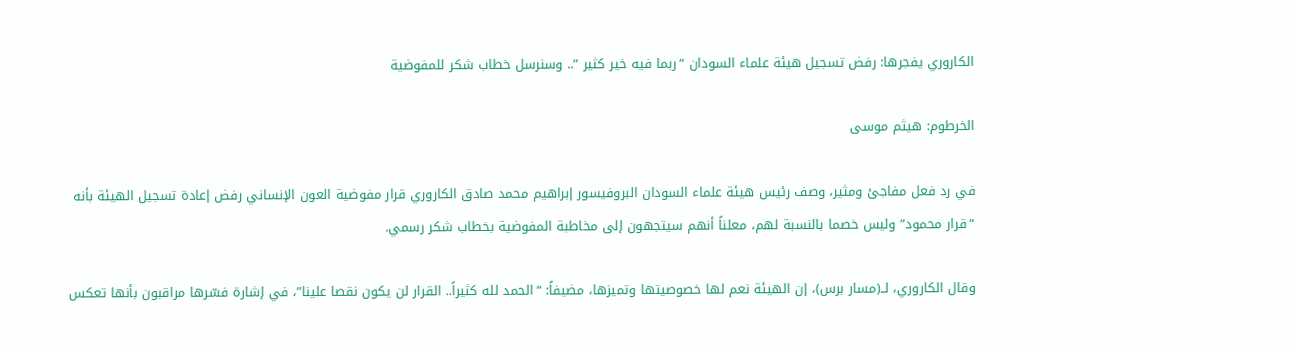الكاروري يفجرها: رفض تسجيل هيئة علماء السودان “ربما فيه خير كثير ”.. وسنرسل خطاب شكر للمفوضية

الخرطوم: هيثم موسى

في رد فعل مفاجئ ومثير، وصف رئيس هيئة علماء السودان البروفيسور إبراهيم محمد صادق الكاروري قرار مفوضية العون الإنساني رفض إعادة تسجيل الهيئة بأنه “قرار محمود” وليس خصما بالنسبة لهم، معلناً أنهم سيتجهون إلى مخاطبة المفوضية بخطاب شكر رسمي.

وقال الكاروري، لــ(مسار برس)، إن الهيئة نعم لها خصوصيتها وتميزها، مضيفاً: “الحمد لله كثيراً.. القرار لن يكون نقصا علينا”، في إشارة فسّرها مراقبون بأنها تعكس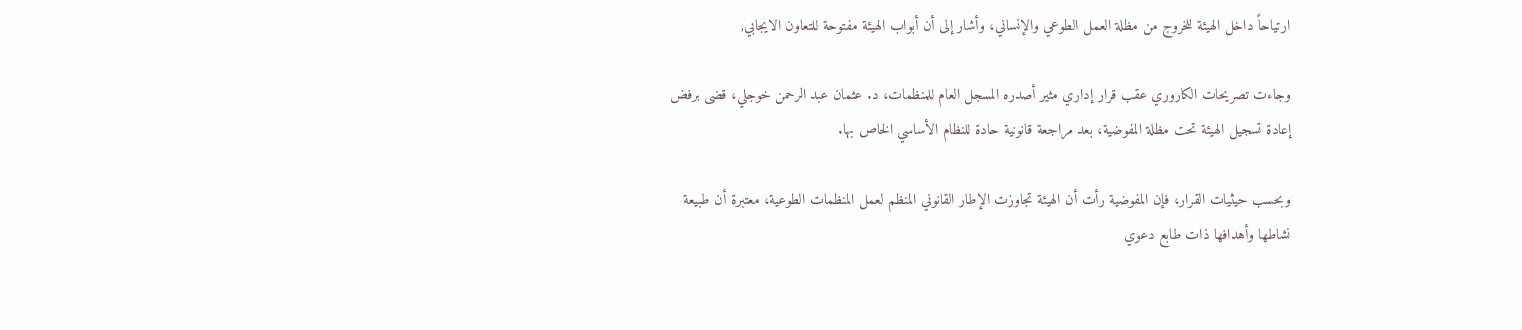ارتياحاً داخل الهيئة للخروج من مظلة العمل الطوعي والإنساني، وأشار إلى أن أبواب الهيئة مفتوحة للتعاون الايجابي,

وجاءت تصريحات الكاروري عقب قرار إداري مثير أصدره المسجل العام للمنظمات، د. عثمان عبد الرحمن خوجلي، قضى برفض إعادة تسجيل الهيئة تحت مظلة المفوضية، بعد مراجعة قانونية حادة للنظام الأساسي الخاص بها.

وبحسب حيثيات القرار، فإن المفوضية رأت أن الهيئة تجاوزت الإطار القانوني المنظم لعمل المنظمات الطوعية، معتبرة أن طبيعة نشاطها وأهدافها ذات طابع دعوي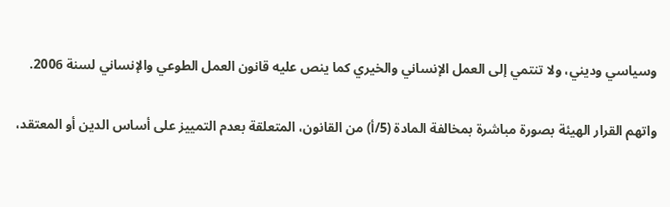وسياسي وديني، ولا تنتمي إلى العمل الإنساني والخيري كما ينص عليه قانون العمل الطوعي والإنساني لسنة 2006.

واتهم القرار الهيئة بصورة مباشرة بمخالفة المادة (5/أ) من القانون، المتعلقة بعدم التمييز على أساس الدين أو المعتقد،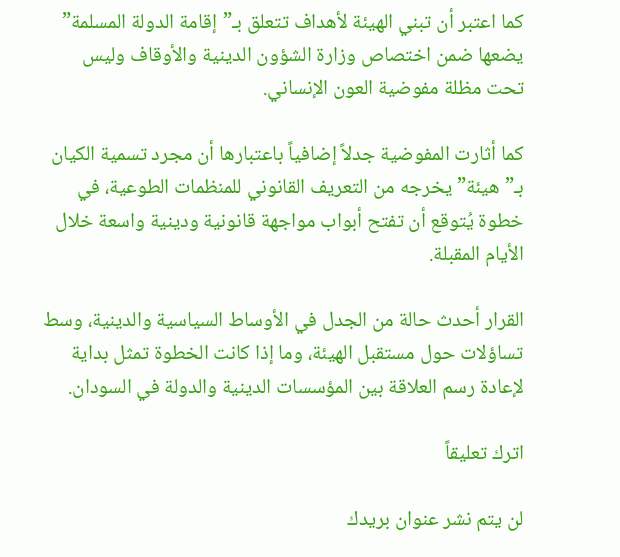كما اعتبر أن تبني الهيئة لأهداف تتعلق بـ”إقامة الدولة المسلمة” يضعها ضمن اختصاص وزارة الشؤون الدينية والأوقاف وليس تحت مظلة مفوضية العون الإنساني.

كما أثارت المفوضية جدلاً إضافياً باعتبارها أن مجرد تسمية الكيان بـ”هيئة” يخرجه من التعريف القانوني للمنظمات الطوعية، في خطوة يُتوقع أن تفتح أبواب مواجهة قانونية ودينية واسعة خلال الأيام المقبلة.

القرار أحدث حالة من الجدل في الأوساط السياسية والدينية، وسط تساؤلات حول مستقبل الهيئة، وما إذا كانت الخطوة تمثل بداية لإعادة رسم العلاقة بين المؤسسات الدينية والدولة في السودان.

اترك تعليقاً

لن يتم نشر عنوان بريدك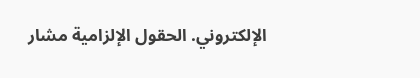الإلكتروني. الحقول الإلزامية مشار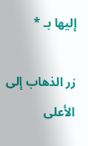إليها بـ *

زر الذهاب إلى الأعلى